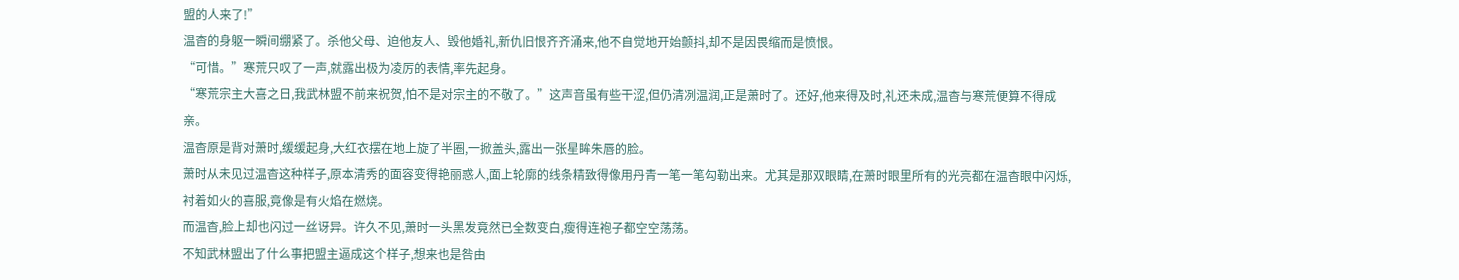盟的人来了!”
温杳的身躯一瞬间绷紧了。杀他父母、迫他友人、毁他婚礼,新仇旧恨齐齐涌来,他不自觉地开始颤抖,却不是因畏缩而是愤恨。
“可惜。”寒荒只叹了一声,就露出极为凌厉的表情,率先起身。
“寒荒宗主大喜之日,我武林盟不前来祝贺,怕不是对宗主的不敬了。”这声音虽有些干涩,但仍清冽温润,正是萧时了。还好,他来得及时,礼还未成,温杳与寒荒便算不得成亲。
温杳原是背对萧时,缓缓起身,大红衣摆在地上旋了半圈,一掀盖头,露出一张星眸朱唇的脸。
萧时从未见过温杳这种样子,原本清秀的面容变得艳丽惑人,面上轮廓的线条精致得像用丹青一笔一笔勾勒出来。尤其是那双眼睛,在萧时眼里所有的光亮都在温杳眼中闪烁,衬着如火的喜服,竟像是有火焰在燃烧。
而温杳,脸上却也闪过一丝讶异。许久不见,萧时一头黑发竟然已全数变白,瘦得连袍子都空空荡荡。
不知武林盟出了什么事把盟主逼成这个样子,想来也是咎由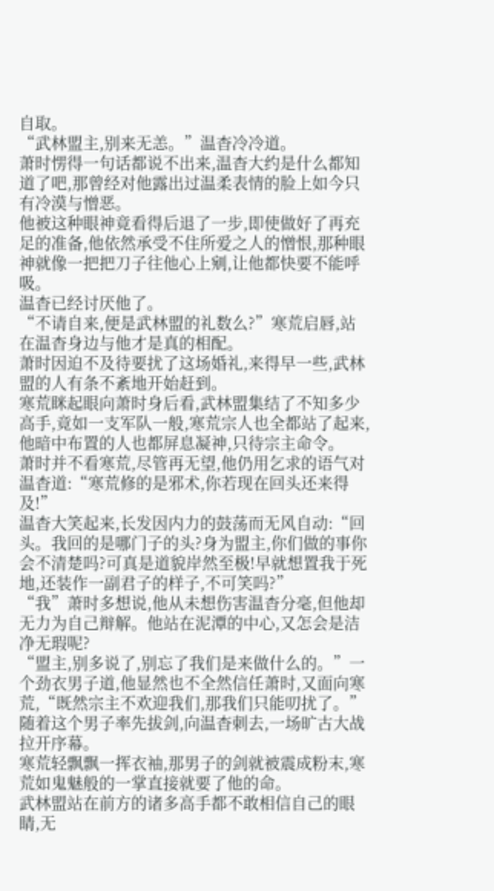自取。
“武林盟主,别来无恙。”温杳冷冷道。
萧时愣得一句话都说不出来,温杳大约是什么都知道了吧,那曾经对他露出过温柔表情的脸上如今只有冷漠与憎恶。
他被这种眼神竟看得后退了一步,即使做好了再充足的准备,他依然承受不住所爱之人的憎恨,那种眼神就像一把把刀子往他心上剜,让他都快要不能呼吸。
温杳已经讨厌他了。
“不请自来,便是武林盟的礼数么?”寒荒启唇,站在温杳身边与他才是真的相配。
萧时因迫不及待要扰了这场婚礼,来得早一些,武林盟的人有条不紊地开始赶到。
寒荒眯起眼向萧时身后看,武林盟集结了不知多少高手,竟如一支军队一般,寒荒宗人也全都站了起来,他暗中布置的人也都屏息凝神,只待宗主命令。
萧时并不看寒荒,尽管再无望,他仍用乞求的语气对温杳道:“寒荒修的是邪术,你若现在回头还来得及!”
温杳大笑起来,长发因内力的鼓荡而无风自动:“回头。我回的是哪门子的头?身为盟主,你们做的事你会不清楚吗?可真是道貌岸然至极!早就想置我于死地,还装作一副君子的样子,不可笑吗?”
“我”萧时多想说,他从未想伤害温杳分毫,但他却无力为自己辩解。他站在泥潭的中心,又怎会是洁净无瑕呢?
“盟主,别多说了,别忘了我们是来做什么的。”一个劲衣男子道,他显然也不全然信任萧时,又面向寒荒,“既然宗主不欢迎我们,那我们只能叨扰了。”
随着这个男子率先拔剑,向温杳刺去,一场旷古大战拉开序幕。
寒荒轻飘飘一挥衣袖,那男子的剑就被震成粉末,寒荒如鬼魅般的一掌直接就要了他的命。
武林盟站在前方的诸多高手都不敢相信自己的眼睛,无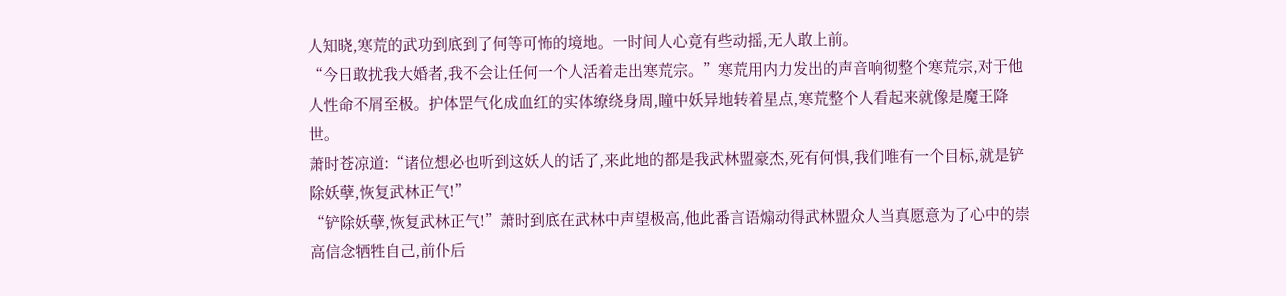人知晓,寒荒的武功到底到了何等可怖的境地。一时间人心竟有些动摇,无人敢上前。
“今日敢扰我大婚者,我不会让任何一个人活着走出寒荒宗。”寒荒用内力发出的声音响彻整个寒荒宗,对于他人性命不屑至极。护体罡气化成血红的实体缭绕身周,瞳中妖异地转着星点,寒荒整个人看起来就像是魔王降世。
萧时苍凉道:“诸位想必也听到这妖人的话了,来此地的都是我武林盟豪杰,死有何惧,我们唯有一个目标,就是铲除妖孽,恢复武林正气!”
“铲除妖孽,恢复武林正气!”萧时到底在武林中声望极高,他此番言语煽动得武林盟众人当真愿意为了心中的崇高信念牺牲自己,前仆后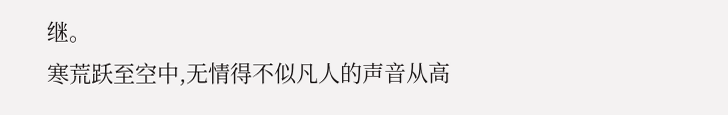继。
寒荒跃至空中,无情得不似凡人的声音从高